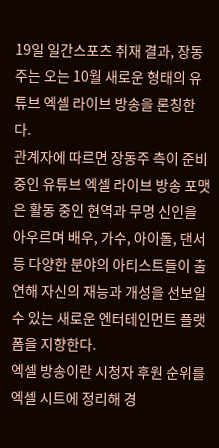19일 일간스포츠 취재 결과, 장동주는 오는 10월 새로운 형태의 유튜브 엑셀 라이브 방송을 론칭한다.
관계자에 따르면 장동주 측이 준비 중인 유튜브 엑셀 라이브 방송 포맷은 활동 중인 현역과 무명 신인을 아우르며 배우, 가수, 아이돌, 댄서 등 다양한 분야의 아티스트들이 출연해 자신의 재능과 개성을 선보일 수 있는 새로운 엔터테인먼트 플랫폼을 지향한다.
엑셀 방송이란 시청자 후원 순위를 엑셀 시트에 정리해 경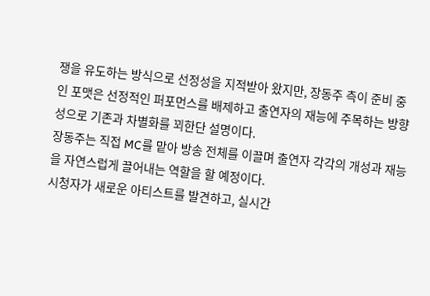쟁을 유도하는 방식으로 선정성을 지적받아 왔지만, 장동주 측이 준비 중인 포맷은 선정적인 퍼포먼스를 배제하고 출연자의 재능에 주목하는 방향성으로 기존과 차별화를 꾀한단 설명이다.
장동주는 직접 MC를 맡아 방송 전체를 이끌며 출연자 각각의 개성과 재능을 자연스럽게 끌어내는 역할을 할 예정이다.
시청자가 새로운 아티스트를 발견하고, 실시간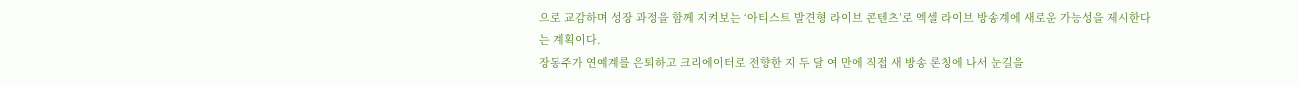으로 교감하며 성장 과정을 함께 지켜보는 ‘아티스트 발견형 라이브 콘텐츠’로 엑셀 라이브 방송계에 새로운 가능성을 제시한다는 계획이다.
장동주가 연예계를 은퇴하고 크리에이터로 전향한 지 두 달 여 만에 직접 새 방송 론칭에 나서 눈길을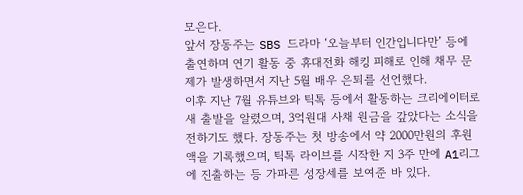모은다.
앞서 장동주는 SBS 드라마 ‘오늘부터 인간입니다만’ 등에 출연하며 연기 활동 중 휴대전화 해킹 피해로 인해 채무 문제가 발생하면서 지난 5월 배우 은퇴를 선언했다.
이후 지난 7월 유튜브와 틱톡 등에서 활동하는 크리에이터로 새 출발을 알렸으며, 3억원대 사채 원금을 갚았다는 소식을 전하기도 했다. 장동주는 첫 방송에서 약 2000만원의 후원액을 기록했으며, 틱톡 라이브를 시작한 지 3주 만에 A1리그에 진출하는 등 가파른 성장세를 보여준 바 있다.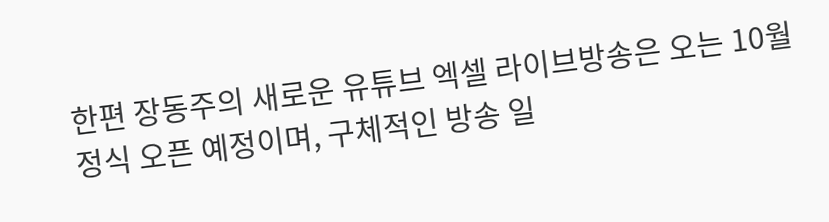한편 장동주의 새로운 유튜브 엑셀 라이브방송은 오는 10월 정식 오픈 예정이며, 구체적인 방송 일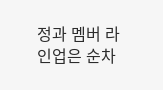정과 멤버 라인업은 순차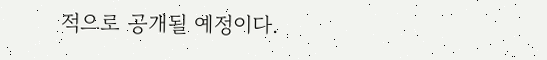적으로 공개될 예정이다.